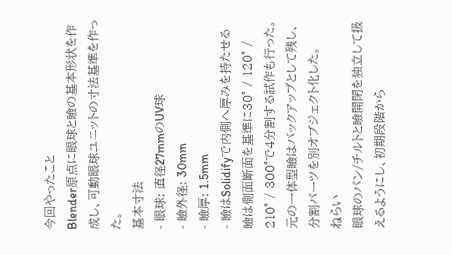今回やったこと
Blender原点に眼球と瞼の基本形状を作成し、可動眼球ユニットの寸法基準を作った。
基本寸法
- 眼球: 直径27mmのUV球
- 瞼外径: 30mm
- 瞼厚: 1.5mm
- 瞼はSolidifyで内側へ厚みを持たせる
瞼は側面断面を基準に30° / 120° / 210° / 300°で4分割する試作も行った。元の一体型瞼はバックアップとして残し、分割パーツを別オブジェクト化した。
ねらい
眼球のパン/チルトと瞼開閉を独立して扱えるようにし、初期段階から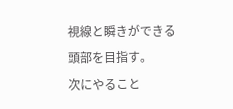視線と瞬きができる頭部を目指す。
次にやること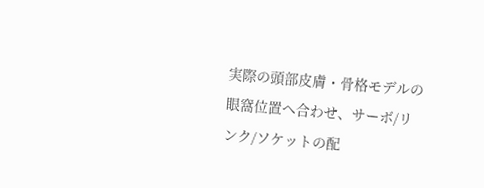実際の頭部皮膚・骨格モデルの眼窩位置へ合わせ、サーボ/リンク/ソケットの配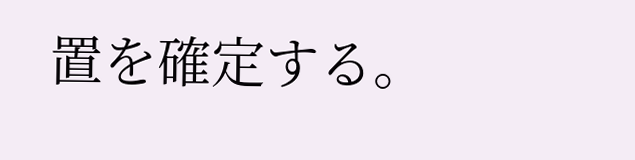置を確定する。